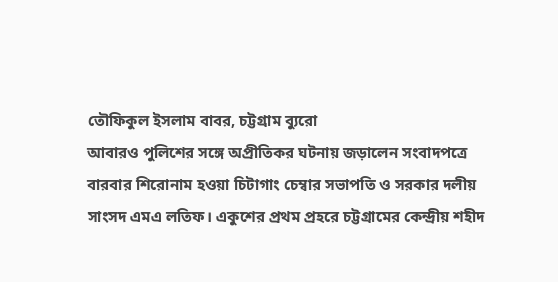তৌফিকুল ইসলাম বাবর, চট্টগ্রাম ব্যুরো
আবারও পুলিশের সঙ্গে অপ্রীতিকর ঘটনায় জড়ালেন সংবাদপত্রে বারবার শিরোনাম হওয়া চিটাগাং চেম্বার সভাপতি ও সরকার দলীয় সাংসদ এমএ লতিফ। একুশের প্রথম প্রহরে চট্টগ্রামের কেন্দ্রীয় শহীদ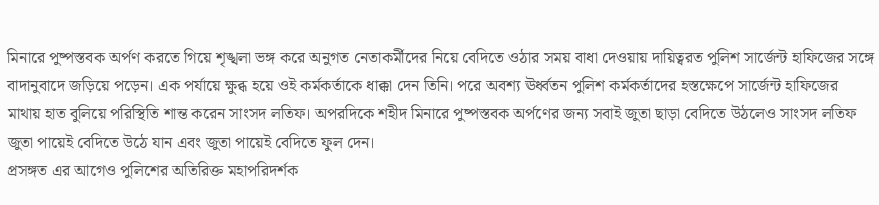মিনারে পুষ্পস্তবক অর্পণ করতে গিয়ে শৃঙ্খলা ভঙ্গ করে অনুগত নেতাকর্মীদের নিয়ে বেদিতে ওঠার সময় বাধা দেওয়ায় দায়িত্বরত পুলিশ সার্জেন্ট হাফিজের সঙ্গে বাদানুবাদে জড়িয়ে পড়েন। এক পর্যায়ে ক্ষুব্ধ হয়ে ওই কর্মকর্তাকে ধাক্কা দেন তিনি। পরে অবশ্য ঊর্ধ্বতন পুলিশ কর্মকর্তাদের হস্তক্ষেপে সার্জেন্ট হাফিজের মাথায় হাত বুলিয়ে পরিস্থিতি শান্ত করেন সাংসদ লতিফ। অপরদিকে শহীদ মিনারে পুষ্পস্তবক অর্পণের জন্য সবাই জুতা ছাড়া বেদিতে উঠলেও সাংসদ লতিফ জুতা পায়েই বেদিতে উঠে যান এবং জুতা পায়েই বেদিতে ফুল দেন।
প্রসঙ্গত এর আগেও পুলিশের অতিরিক্ত মহাপরিদর্শক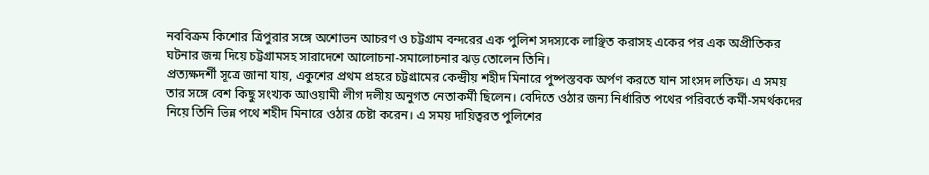নববিক্রম কিশোর ত্রিপুরার সঙ্গে অশোভন আচরণ ও চট্টগ্রাম বন্দরের এক পুলিশ সদস্যকে লাঞ্ছিত করাসহ একের পর এক অপ্রীতিকর ঘটনার জন্ম দিয়ে চট্টগ্রামসহ সারাদেশে আলোচনা-সমালোচনার ঝড় তোলেন তিনি।
প্রত্যক্ষদর্শী সূত্রে জানা যায়, একুশের প্রথম প্রহরে চট্টগ্রামের কেন্দ্রীয় শহীদ মিনারে পুষ্পস্তবক অর্পণ করতে যান সাংসদ লতিফ। এ সময় তার সঙ্গে বেশ কিছু সংখ্যক আওয়ামী লীগ দলীয় অনুগত নেতাকর্মী ছিলেন। বেদিতে ওঠার জন্য নির্ধারিত পথের পরিবর্তে কর্মী-সমর্থকদের নিয়ে তিনি ভিন্ন পথে শহীদ মিনারে ওঠার চেষ্টা করেন। এ সময় দায়িত্বরত পুলিশের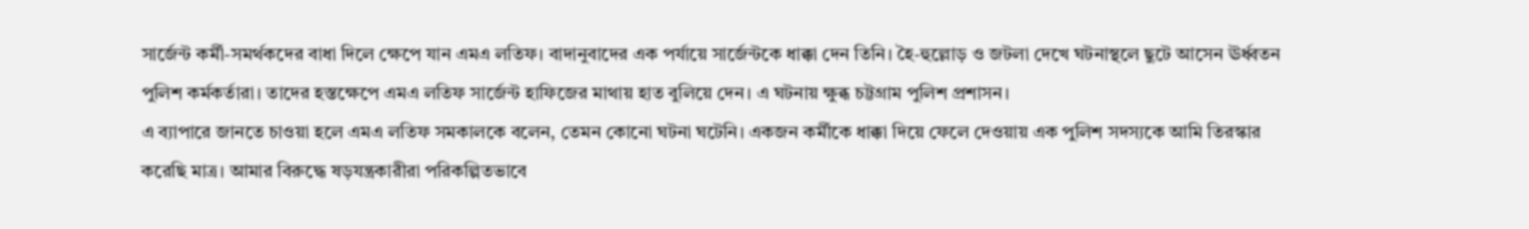সার্জেন্ট কর্মী-সমর্থকদের বাধা দিলে ক্ষেপে যান এমএ লতিফ। বাদানুবাদের এক পর্যায়ে সার্জেন্টকে ধাক্কা দেন তিনি। হৈ-হুল্লোড় ও জটলা দেখে ঘটনাস্থলে ছুটে আসেন ঊর্ধ্বতন পুলিশ কর্মকর্তারা। তাদের হস্তক্ষেপে এমএ লতিফ সার্জেন্ট হাফিজের মাথায় হাত বুলিয়ে দেন। এ ঘটনায় ক্ষুব্ধ চট্টগ্রাম পুলিশ প্রশাসন।
এ ব্যাপারে জানতে চাওয়া হলে এমএ লতিফ সমকালকে বলেন, তেমন কোনো ঘটনা ঘটেনি। একজন কর্মীকে ধাক্কা দিয়ে ফেলে দেওয়ায় এক পুলিশ সদস্যকে আমি তিরস্কার করেছি মাত্র। আমার বিরুদ্ধে ষড়যন্ত্রকারীরা পরিকল্পিতভাবে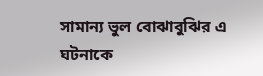সামান্য ভুল বোঝাবুঝির এ ঘটনাকে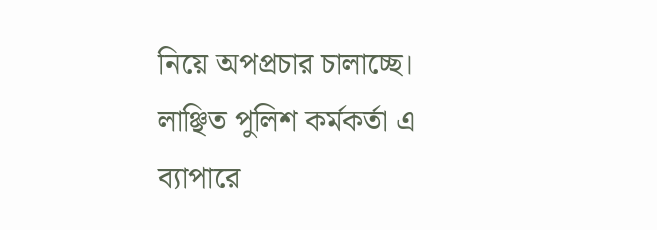নিয়ে অপপ্রচার চালাচ্ছে। লাঞ্ছিত পুলিশ কর্মকর্তা এ ব্যাপারে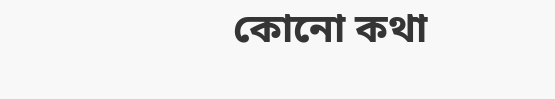কোনো কথা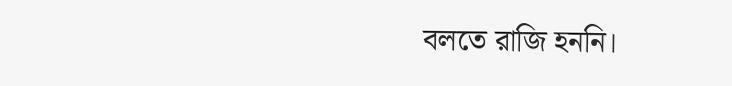বলতে রাজি হননি।